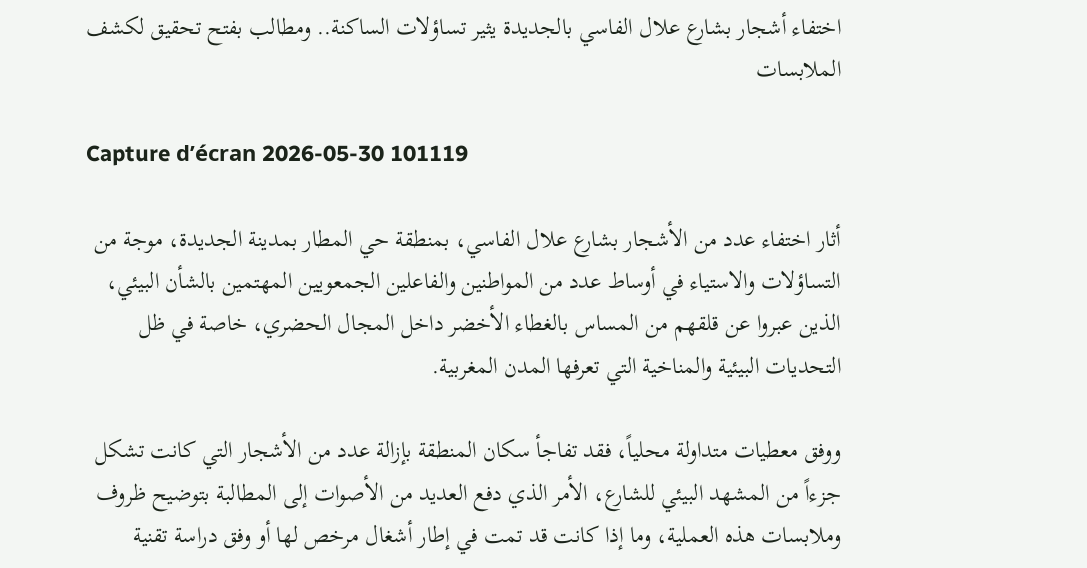اختفاء أشجار بشارع علال الفاسي بالجديدة يثير تساؤلات الساكنة.. ومطالب بفتح تحقيق لكشف الملابسات

Capture d’écran 2026-05-30 101119

أثار اختفاء عدد من الأشجار بشارع علال الفاسي، بمنطقة حي المطار بمدينة الجديدة، موجة من التساؤلات والاستياء في أوساط عدد من المواطنين والفاعلين الجمعويين المهتمين بالشأن البيئي، الذين عبروا عن قلقهم من المساس بالغطاء الأخضر داخل المجال الحضري، خاصة في ظل التحديات البيئية والمناخية التي تعرفها المدن المغربية.

ووفق معطيات متداولة محلياً، فقد تفاجأ سكان المنطقة بإزالة عدد من الأشجار التي كانت تشكل جزءاً من المشهد البيئي للشارع، الأمر الذي دفع العديد من الأصوات إلى المطالبة بتوضيح ظروف وملابسات هذه العملية، وما إذا كانت قد تمت في إطار أشغال مرخص لها أو وفق دراسة تقنية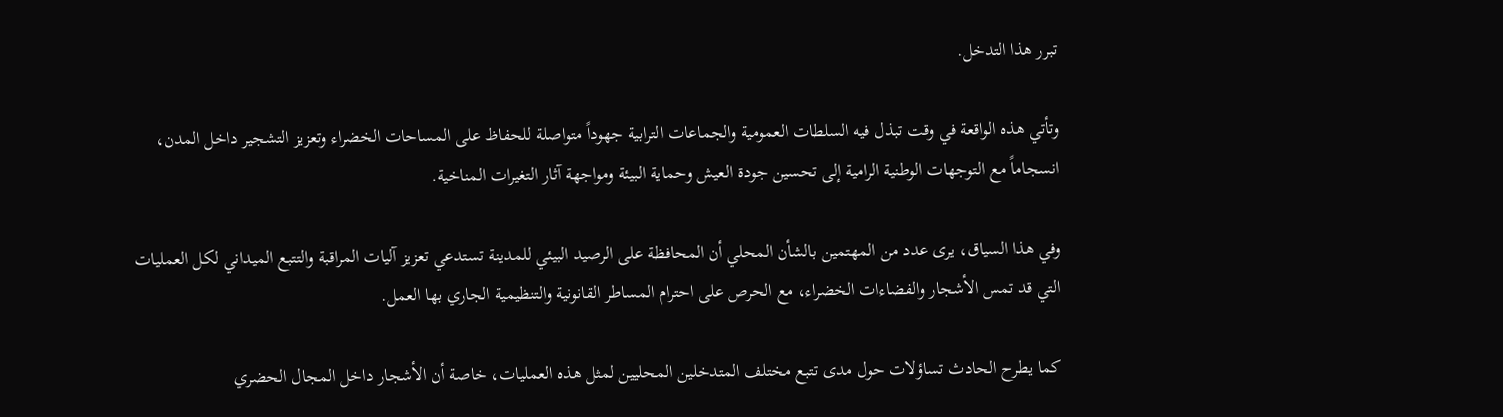تبرر هذا التدخل.

وتأتي هذه الواقعة في وقت تبذل فيه السلطات العمومية والجماعات الترابية جهوداً متواصلة للحفاظ على المساحات الخضراء وتعزيز التشجير داخل المدن، انسجاماً مع التوجهات الوطنية الرامية إلى تحسين جودة العيش وحماية البيئة ومواجهة آثار التغيرات المناخية.

وفي هذا السياق، يرى عدد من المهتمين بالشأن المحلي أن المحافظة على الرصيد البيئي للمدينة تستدعي تعزيز آليات المراقبة والتتبع الميداني لكل العمليات التي قد تمس الأشجار والفضاءات الخضراء، مع الحرص على احترام المساطر القانونية والتنظيمية الجاري بها العمل.

كما يطرح الحادث تساؤلات حول مدى تتبع مختلف المتدخلين المحليين لمثل هذه العمليات، خاصة أن الأشجار داخل المجال الحضري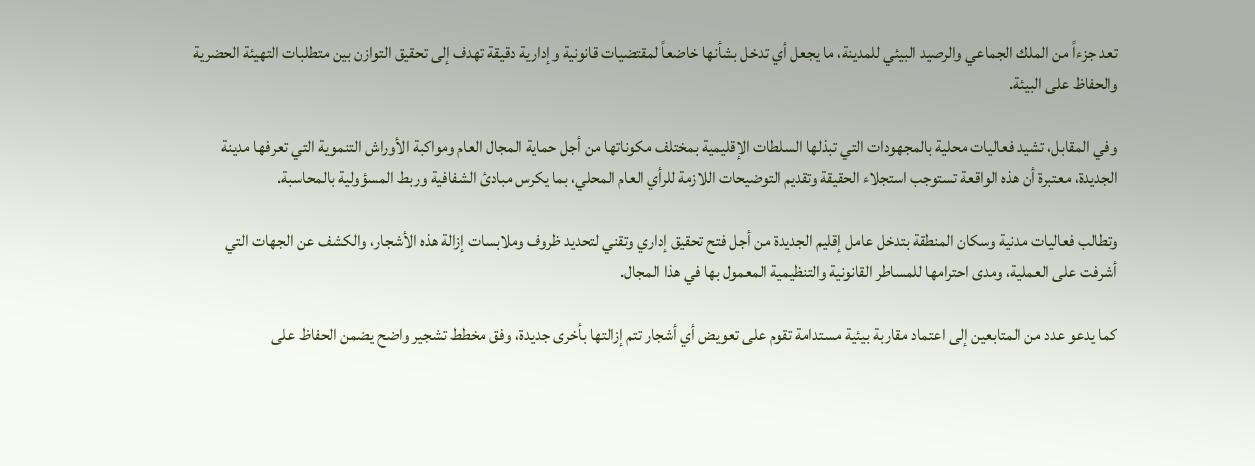تعد جزءاً من الملك الجماعي والرصيد البيئي للمدينة، ما يجعل أي تدخل بشأنها خاضعاً لمقتضيات قانونية وإدارية دقيقة تهدف إلى تحقيق التوازن بين متطلبات التهيئة الحضرية والحفاظ على البيئة.

وفي المقابل، تشيد فعاليات محلية بالمجهودات التي تبذلها السلطات الإقليمية بمختلف مكوناتها من أجل حماية المجال العام ومواكبة الأوراش التنموية التي تعرفها مدينة الجديدة، معتبرة أن هذه الواقعة تستوجب استجلاء الحقيقة وتقديم التوضيحات اللازمة للرأي العام المحلي، بما يكرس مبادئ الشفافية وربط المسؤولية بالمحاسبة.

وتطالب فعاليات مدنية وسكان المنطقة بتدخل عامل إقليم الجديدة من أجل فتح تحقيق إداري وتقني لتحديد ظروف وملابسات إزالة هذه الأشجار، والكشف عن الجهات التي أشرفت على العملية، ومدى احترامها للمساطر القانونية والتنظيمية المعمول بها في هذا المجال.

كما يدعو عدد من المتابعين إلى اعتماد مقاربة بيئية مستدامة تقوم على تعويض أي أشجار تتم إزالتها بأخرى جديدة، وفق مخطط تشجير واضح يضمن الحفاظ على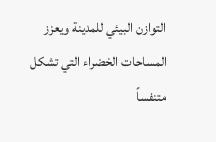التوازن البيئي للمدينة ويعزز المساحات الخضراء التي تشكل متنفساً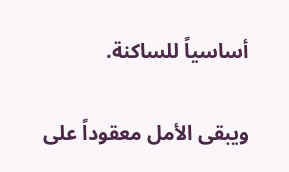أساسياً للساكنة.

ويبقى الأمل معقوداً على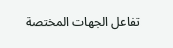تفاعل الجهات المختصة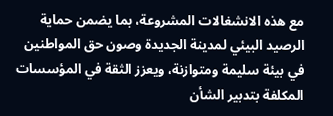مع هذه الانشغالات المشروعة، بما يضمن حماية الرصيد البيئي لمدينة الجديدة وصون حق المواطنين في بيئة سليمة ومتوازنة، ويعزز الثقة في المؤسسات المكلفة بتدبير الشأن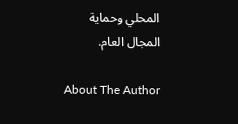المحلي وحماية المجال العام.

About The Author